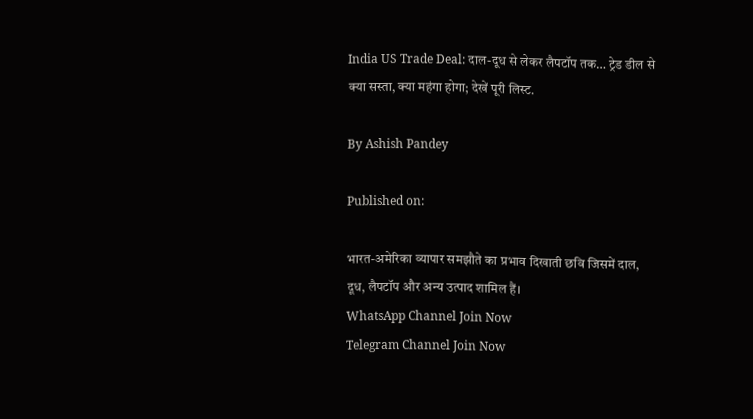India US Trade Deal: दाल-दूध से लेकर लैपटॉप तक… ट्रेड डील से क्या सस्ता, क्या महंगा होगा; देखें पूरी लिस्ट.

By Ashish Pandey

Published on:

भारत-अमेरिका व्यापार समझौते का प्रभाव दिखाती छवि जिसमें दाल, दूध, लैपटॉप और अन्य उत्पाद शामिल हैं।
WhatsApp Channel Join Now
Telegram Channel Join Now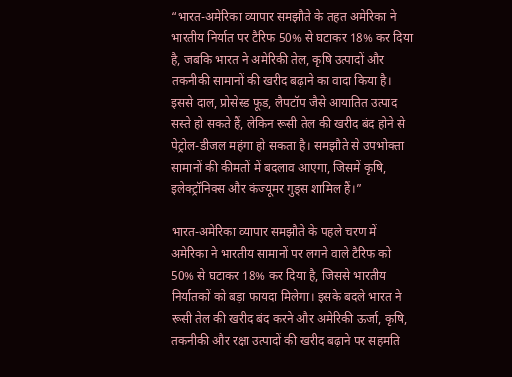“भारत-अमेरिका व्यापार समझौते के तहत अमेरिका ने भारतीय निर्यात पर टैरिफ 50% से घटाकर 18% कर दिया है, जबकि भारत ने अमेरिकी तेल, कृषि उत्पादों और तकनीकी सामानों की खरीद बढ़ाने का वादा किया है। इससे दाल, प्रोसेस्ड फूड, लैपटॉप जैसे आयातित उत्पाद सस्ते हो सकते हैं, लेकिन रूसी तेल की खरीद बंद होने से पेट्रोल-डीजल महंगा हो सकता है। समझौते से उपभोक्ता सामानों की कीमतों में बदलाव आएगा, जिसमें कृषि, इलेक्ट्रॉनिक्स और कंज्यूमर गुड्स शामिल हैं।”

भारत-अमेरिका व्यापार समझौते के पहले चरण में अमेरिका ने भारतीय सामानों पर लगने वाले टैरिफ को 50% से घटाकर 18% कर दिया है, जिससे भारतीय निर्यातकों को बड़ा फायदा मिलेगा। इसके बदले भारत ने रूसी तेल की खरीद बंद करने और अमेरिकी ऊर्जा, कृषि, तकनीकी और रक्षा उत्पादों की खरीद बढ़ाने पर सहमति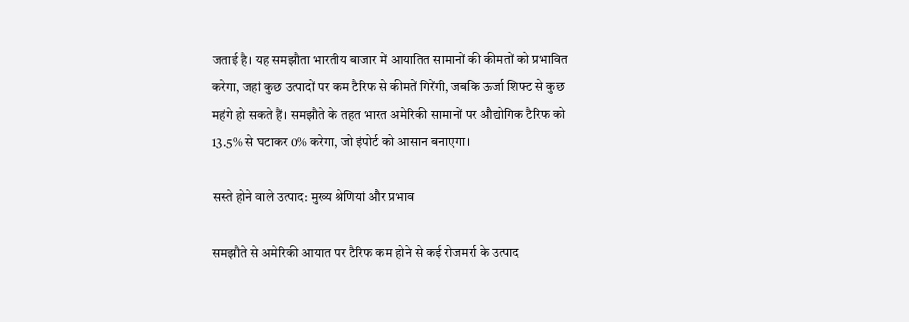जताई है। यह समझौता भारतीय बाजार में आयातित सामानों की कीमतों को प्रभावित करेगा, जहां कुछ उत्पादों पर कम टैरिफ से कीमतें गिरेंगी, जबकि ऊर्जा शिफ्ट से कुछ महंगे हो सकते हैं। समझौते के तहत भारत अमेरिकी सामानों पर औद्योगिक टैरिफ को 13.5% से घटाकर 0% करेगा, जो इंपोर्ट को आसान बनाएगा।

सस्ते होने वाले उत्पाद: मुख्य श्रेणियां और प्रभाव

समझौते से अमेरिकी आयात पर टैरिफ कम होने से कई रोजमर्रा के उत्पाद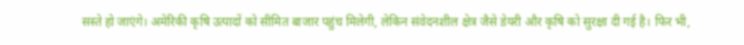सस्ते हो जाएंगे। अमेरिकी कृषि उत्पादों को सीमित बाजार पहुंच मिलेगी, लेकिन संवेदनशील क्षेत्र जैसे डेयरी और कृषि को सुरक्षा दी गई है। फिर भी,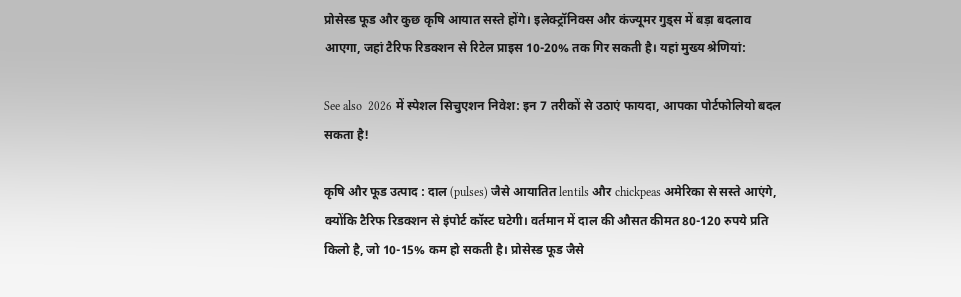प्रोसेस्ड फूड और कुछ कृषि आयात सस्ते होंगे। इलेक्ट्रॉनिक्स और कंज्यूमर गुड्स में बड़ा बदलाव आएगा, जहां टैरिफ रिडक्शन से रिटेल प्राइस 10-20% तक गिर सकती है। यहां मुख्य श्रेणियां:

See also  2026 में स्पेशल सिचुएशन निवेश: इन 7 तरीकों से उठाएं फायदा, आपका पोर्टफोलियो बदल सकता है!

कृषि और फूड उत्पाद : दाल (pulses) जैसे आयातित lentils और chickpeas अमेरिका से सस्ते आएंगे, क्योंकि टैरिफ रिडक्शन से इंपोर्ट कॉस्ट घटेगी। वर्तमान में दाल की औसत कीमत 80-120 रुपये प्रति किलो है, जो 10-15% कम हो सकती है। प्रोसेस्ड फूड जैसे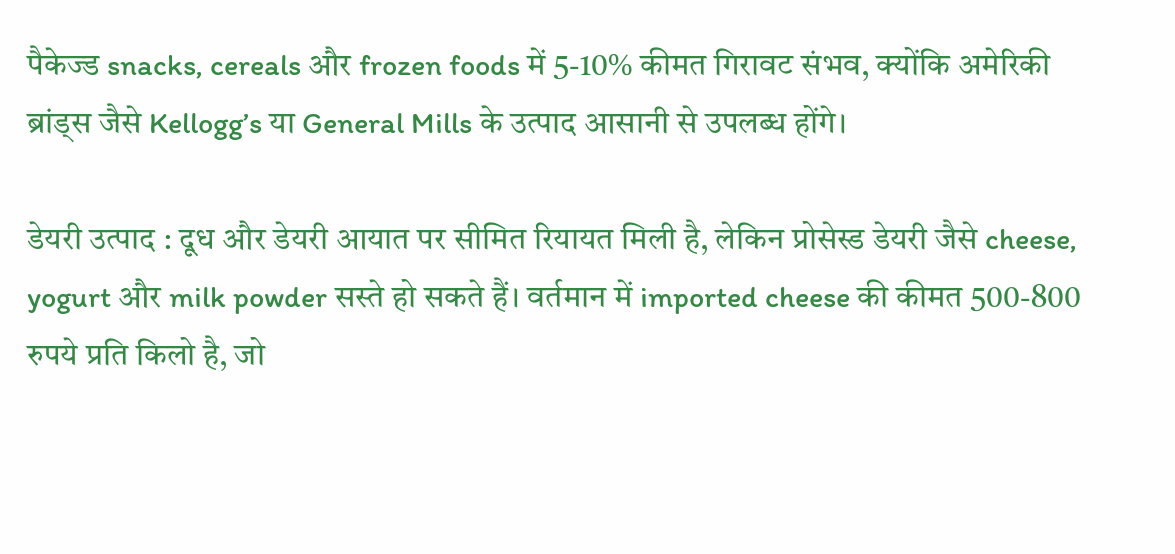पैकेज्ड snacks, cereals और frozen foods में 5-10% कीमत गिरावट संभव, क्योंकि अमेरिकी ब्रांड्स जैसे Kellogg’s या General Mills के उत्पाद आसानी से उपलब्ध होंगे।

डेयरी उत्पाद : दूध और डेयरी आयात पर सीमित रियायत मिली है, लेकिन प्रोसेस्ड डेयरी जैसे cheese, yogurt और milk powder सस्ते हो सकते हैं। वर्तमान में imported cheese की कीमत 500-800 रुपये प्रति किलो है, जो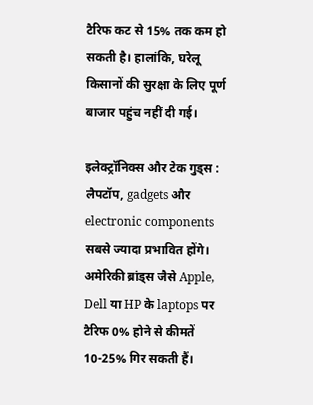टैरिफ कट से 15% तक कम हो सकती है। हालांकि, घरेलू किसानों की सुरक्षा के लिए पूर्ण बाजार पहुंच नहीं दी गई।

इलेक्ट्रॉनिक्स और टेक गुड्स : लैपटॉप, gadgets और electronic components सबसे ज्यादा प्रभावित होंगे। अमेरिकी ब्रांड्स जैसे Apple, Dell या HP के laptops पर टैरिफ 0% होने से कीमतें 10-25% गिर सकती हैं।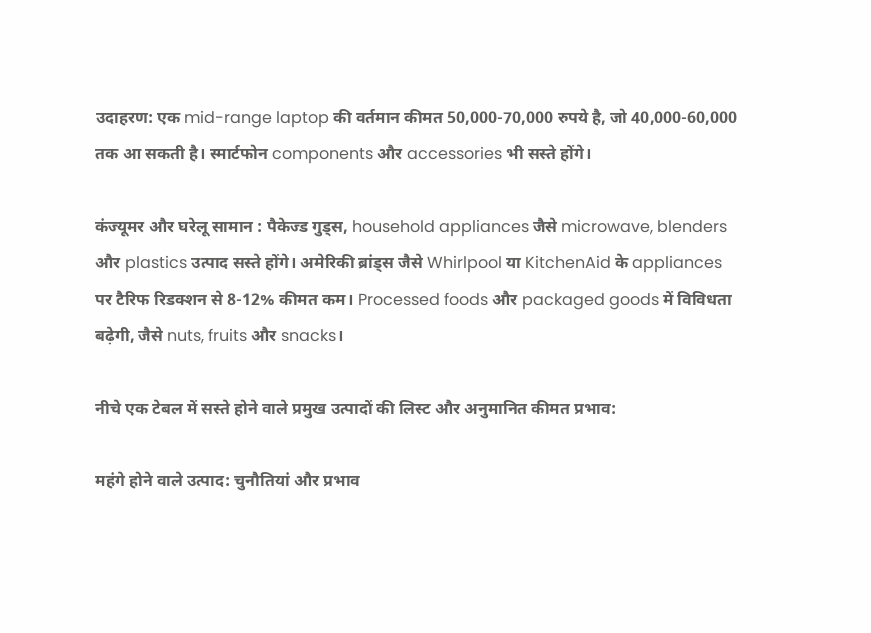उदाहरण: एक mid-range laptop की वर्तमान कीमत 50,000-70,000 रुपये है, जो 40,000-60,000 तक आ सकती है। स्मार्टफोन components और accessories भी सस्ते होंगे।

कंज्यूमर और घरेलू सामान : पैकेज्ड गुड्स, household appliances जैसे microwave, blenders और plastics उत्पाद सस्ते होंगे। अमेरिकी ब्रांड्स जैसे Whirlpool या KitchenAid के appliances पर टैरिफ रिडक्शन से 8-12% कीमत कम। Processed foods और packaged goods में विविधता बढ़ेगी, जैसे nuts, fruits और snacks।

नीचे एक टेबल में सस्ते होने वाले प्रमुख उत्पादों की लिस्ट और अनुमानित कीमत प्रभाव:

महंगे होने वाले उत्पाद: चुनौतियां और प्रभाव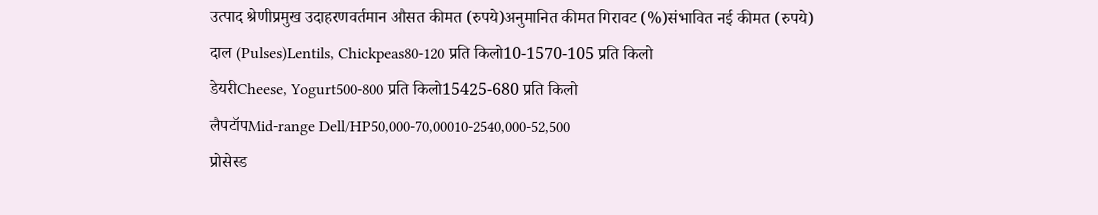उत्पाद श्रेणीप्रमुख उदाहरणवर्तमान औसत कीमत (रुपये)अनुमानित कीमत गिरावट (%)संभावित नई कीमत (रुपये)
दाल (Pulses)Lentils, Chickpeas80-120 प्रति किलो10-1570-105 प्रति किलो
डेयरीCheese, Yogurt500-800 प्रति किलो15425-680 प्रति किलो
लैपटॉपMid-range Dell/HP50,000-70,00010-2540,000-52,500
प्रोसेस्ड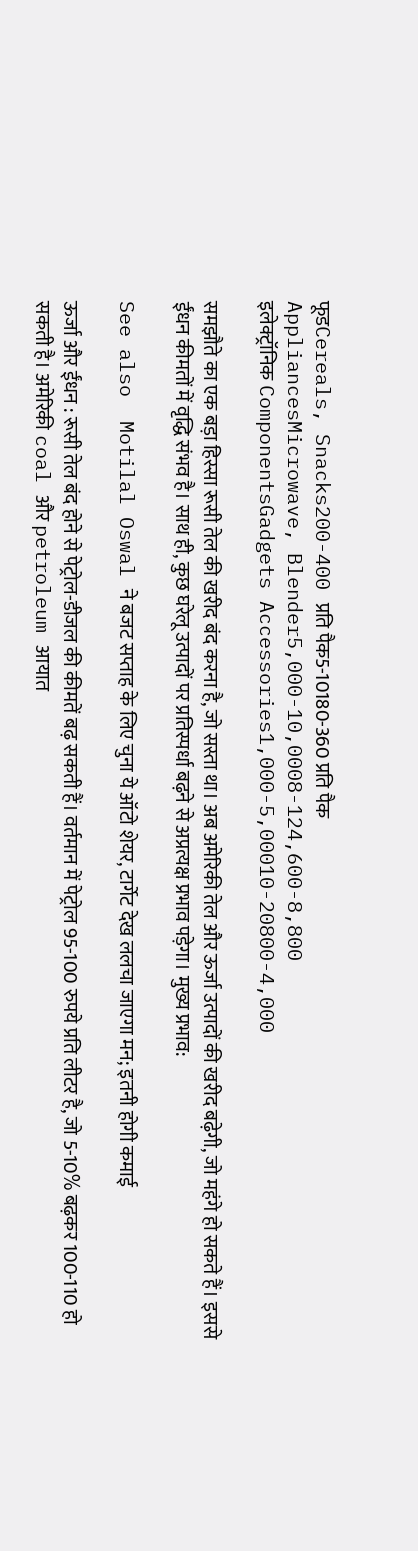फूडCereals, Snacks200-400 प्रति पैक5-10180-360 प्रति पैक
AppliancesMicrowave, Blender5,000-10,0008-124,600-8,800
इलेक्ट्रॉनिक ComponentsGadgets Accessories1,000-5,00010-20800-4,000

समझौते का एक बड़ा हिस्सा रूसी तेल की खरीद बंद करना है, जो सस्ता था। अब अमेरिकी तेल और ऊर्जा उत्पादों की खरीद बढ़ेगी, जो महंगे हो सकते हैं। इससे ईंधन कीमतों में वृद्धि संभव है। साथ ही, कुछ घरेलू उत्पादों पर प्रतिस्पर्धा बढ़ने से अप्रत्यक्ष प्रभाव पड़ेगा। मुख्य प्रभाव:

See also  Motilal Oswal ने बजट सप्ताह के लिए चुना ये ऑटो शेयर, टार्गेट देख ललचा जाएगा मन; इतनी होगी कमाई

ऊर्जा और ईंधन : रूसी तेल बंद होने से पेट्रोल-डीजल की कीमतें बढ़ सकती हैं। वर्तमान में पेट्रोल 95-100 रुपये प्रति लीटर है, जो 5-10% बढ़कर 100-110 हो सकती है। अमेरिकी coal और petroleum आयात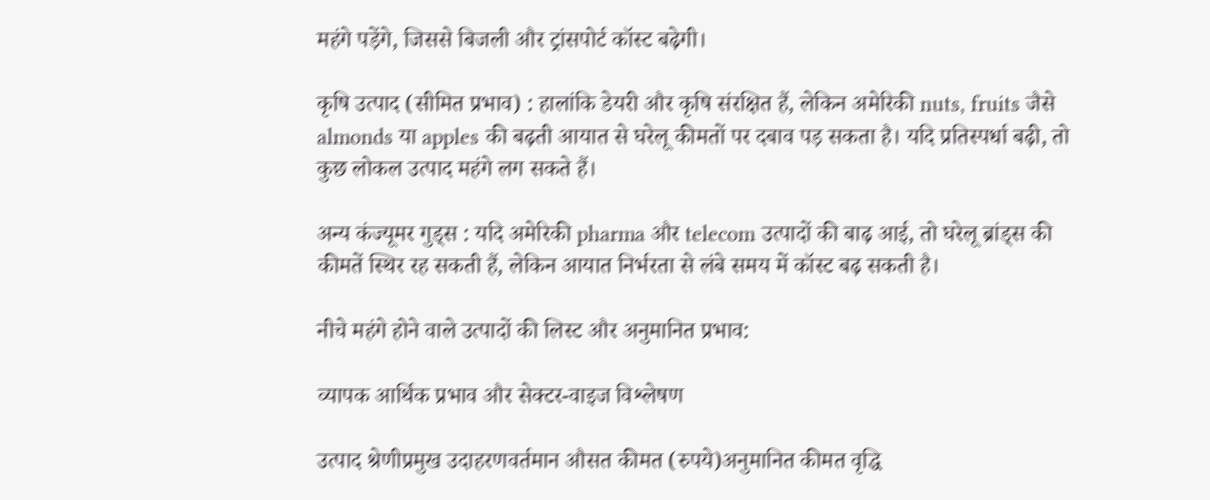महंगे पड़ेंगे, जिससे बिजली और ट्रांसपोर्ट कॉस्ट बढ़ेगी।

कृषि उत्पाद (सीमित प्रभाव) : हालांकि डेयरी और कृषि संरक्षित हैं, लेकिन अमेरिकी nuts, fruits जैसे almonds या apples की बढ़ती आयात से घरेलू कीमतों पर दबाव पड़ सकता है। यदि प्रतिस्पर्धा बढ़ी, तो कुछ लोकल उत्पाद महंगे लग सकते हैं।

अन्य कंज्यूमर गुड्स : यदि अमेरिकी pharma और telecom उत्पादों की बाढ़ आई, तो घरेलू ब्रांड्स की कीमतें स्थिर रह सकती हैं, लेकिन आयात निर्भरता से लंबे समय में कॉस्ट बढ़ सकती है।

नीचे महंगे होने वाले उत्पादों की लिस्ट और अनुमानित प्रभाव:

व्यापक आर्थिक प्रभाव और सेक्टर-वाइज विश्लेषण

उत्पाद श्रेणीप्रमुख उदाहरणवर्तमान औसत कीमत (रुपये)अनुमानित कीमत वृद्धि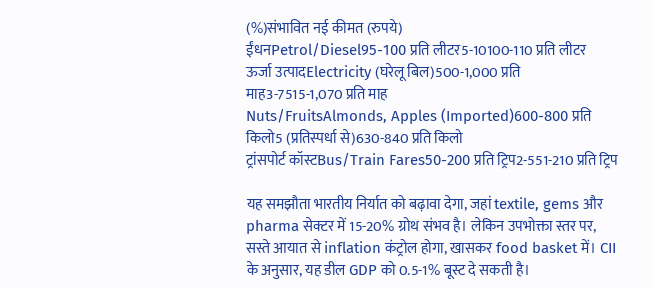(%)संभावित नई कीमत (रुपये)
ईंधनPetrol/Diesel95-100 प्रति लीटर5-10100-110 प्रति लीटर
ऊर्जा उत्पादElectricity (घरेलू बिल)500-1,000 प्रति माह3-7515-1,070 प्रति माह
Nuts/FruitsAlmonds, Apples (Imported)600-800 प्रति किलो5 (प्रतिस्पर्धा से)630-840 प्रति किलो
ट्रांसपोर्ट कॉस्टBus/Train Fares50-200 प्रति ट्रिप2-551-210 प्रति ट्रिप

यह समझौता भारतीय निर्यात को बढ़ावा देगा, जहां textile, gems और pharma सेक्टर में 15-20% ग्रोथ संभव है। लेकिन उपभोक्ता स्तर पर, सस्ते आयात से inflation कंट्रोल होगा, खासकर food basket में। CII के अनुसार, यह डील GDP को 0.5-1% बूस्ट दे सकती है।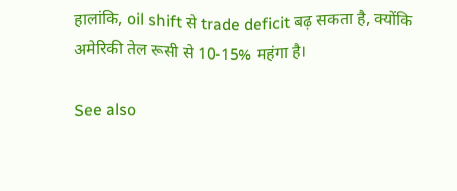हालांकि, oil shift से trade deficit बढ़ सकता है, क्योंकि अमेरिकी तेल रूसी से 10-15% महंगा है।

See also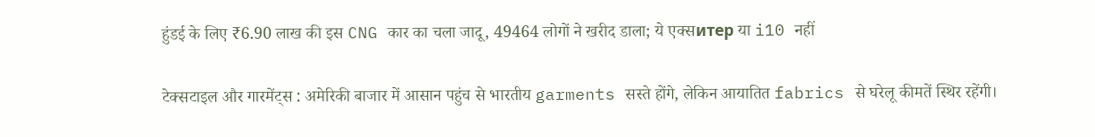हुंडई के लिए ₹6.90 लाख की इस CNG कार का चला जादू, 49464 लोगों ने खरीद डाला; ये एक्सитер या i10 नहीं

टेक्सटाइल और गारमेंट्स : अमेरिकी बाजार में आसान पहुंच से भारतीय garments सस्ते होंगे, लेकिन आयातित fabrics से घरेलू कीमतें स्थिर रहेंगी।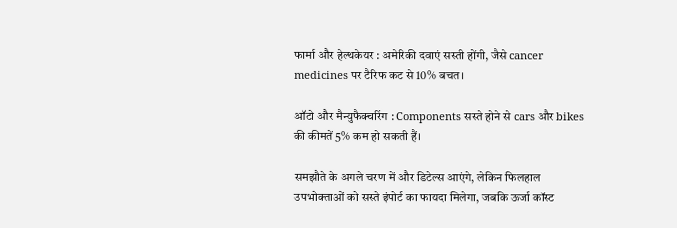फार्मा और हेल्थकेयर : अमेरिकी दवाएं सस्ती होंगी, जैसे cancer medicines पर टैरिफ कट से 10% बचत।

ऑटो और मैन्युफैक्चरिंग : Components सस्ते होने से cars और bikes की कीमतें 5% कम हो सकती हैं।

समझौते के अगले चरण में और डिटेल्स आएंगे, लेकिन फिलहाल उपभोक्ताओं को सस्ते इंपोर्ट का फायदा मिलेगा, जबकि ऊर्जा कॉस्ट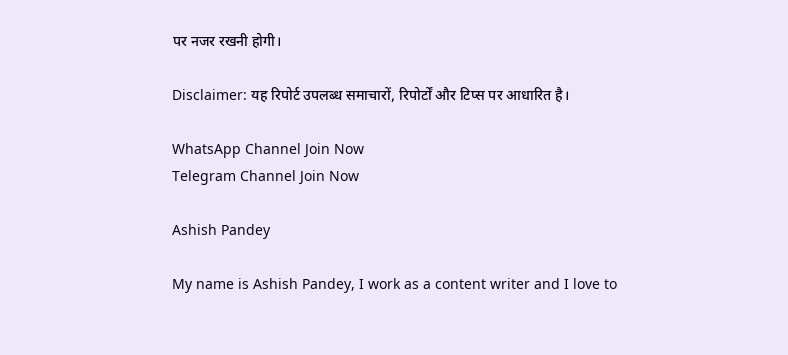पर नजर रखनी होगी।

Disclaimer: यह रिपोर्ट उपलब्ध समाचारों, रिपोर्टों और टिप्स पर आधारित है।

WhatsApp Channel Join Now
Telegram Channel Join Now

Ashish Pandey

My name is Ashish Pandey, I work as a content writer and I love to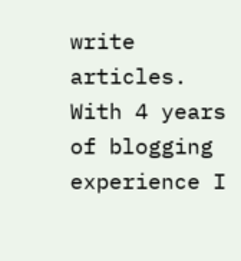write articles. With 4 years of blogging experience I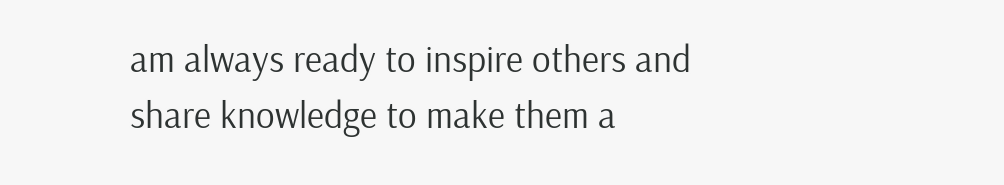am always ready to inspire others and share knowledge to make them a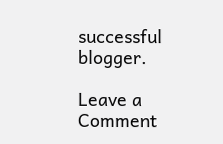successful blogger.

Leave a Comment